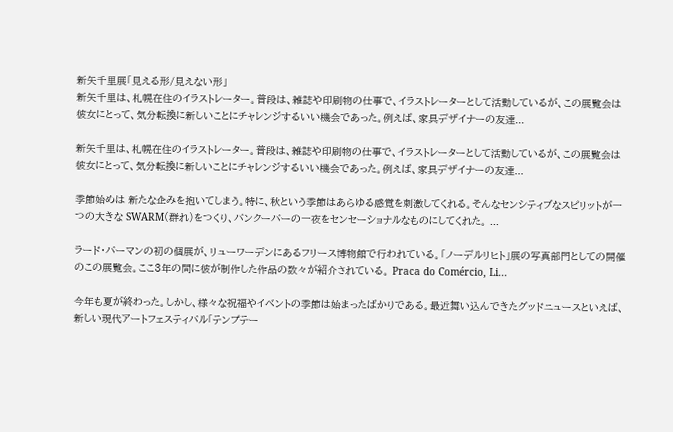新矢千里展「見える形/見えない形」
新矢千里は、札幌在住のイラストレーター。普段は、雑誌や印刷物の仕事で、イラストレーターとして活動しているが、この展覧会は彼女にとって、気分転換に新しいことにチャレンジするいい機会であった。例えば、家具デザイナーの友達...

新矢千里は、札幌在住のイラストレーター。普段は、雑誌や印刷物の仕事で、イラストレーターとして活動しているが、この展覧会は彼女にとって、気分転換に新しいことにチャレンジするいい機会であった。例えば、家具デザイナーの友達...

季節始めは 新たな企みを抱いてしまう。特に、秋という季節はあらゆる感覚を刺激してくれる。そんなセンシティブなスピリットが一つの大きな SWARM(群れ)をつくり、バンクーバーの一夜をセンセーショナルなものにしてくれた。 ...

ラード・バーマンの初の個展が、リューワーデンにあるフリース博物館で行われている。「ノーデルリヒト」展の写真部門としての開催のこの展覧会。ここ3年の間に彼が制作した作品の数々が紹介されている。 Praca do Comércio, Li...

今年も夏が終わった。しかし、様々な祝福やイベントの季節は始まったばかりである。最近舞い込んできたグッドニュースといえば、新しい現代アートフェスティバル「テンプテー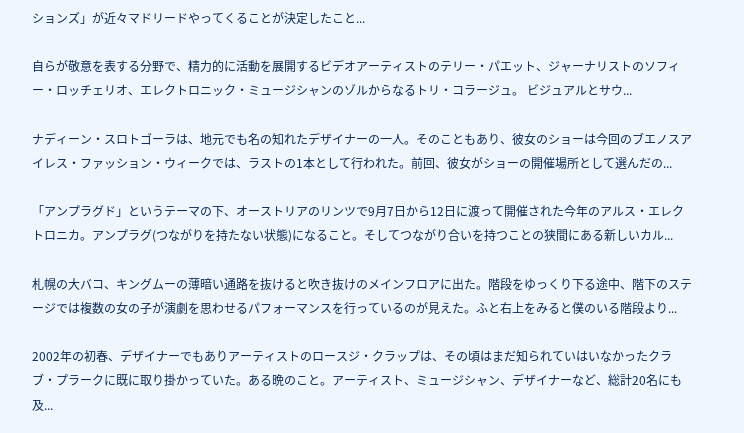ションズ」が近々マドリードやってくることが決定したこと...

自らが敬意を表する分野で、精力的に活動を展開するビデオアーティストのテリー・パエット、ジャーナリストのソフィー・ロッチェリオ、エレクトロニック・ミュージシャンのゾルからなるトリ・コラージュ。 ビジュアルとサウ...

ナディーン・スロトゴーラは、地元でも名の知れたデザイナーの一人。そのこともあり、彼女のショーは今回のブエノスアイレス・ファッション・ウィークでは、ラストの1本として行われた。前回、彼女がショーの開催場所として選んだの...

「アンプラグド」というテーマの下、オーストリアのリンツで9月7日から12日に渡って開催された今年のアルス・エレクトロニカ。アンプラグ(つながりを持たない状態)になること。そしてつながり合いを持つことの狭間にある新しいカル...

札幌の大バコ、キングムーの薄暗い通路を抜けると吹き抜けのメインフロアに出た。階段をゆっくり下る途中、階下のステージでは複数の女の子が演劇を思わせるパフォーマンスを行っているのが見えた。ふと右上をみると僕のいる階段より...

2002年の初春、デザイナーでもありアーティストのロースジ・クラップは、その頃はまだ知られていはいなかったクラブ・プラークに既に取り掛かっていた。ある晩のこと。アーティスト、ミュージシャン、デザイナーなど、総計20名にも及...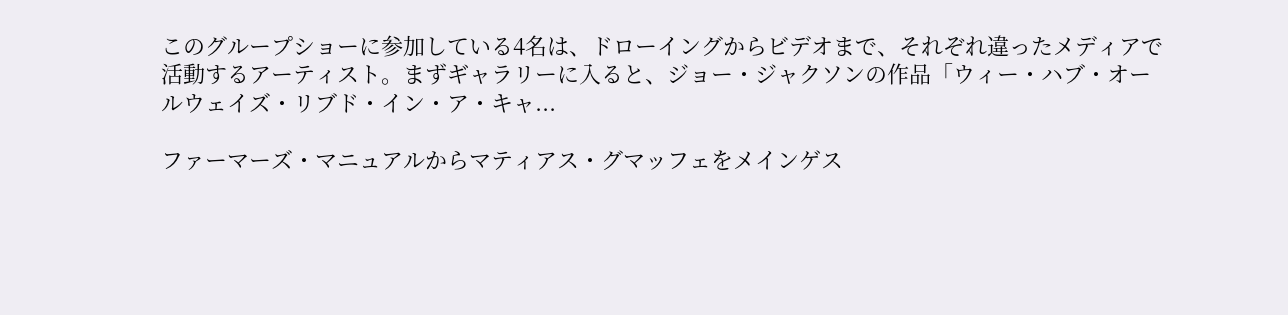このグループショーに参加している4名は、ドローイングからビデオまで、それぞれ違ったメディアで活動するアーティスト。まずギャラリーに入ると、ジョー・ジャクソンの作品「ウィー・ハブ・オールウェイズ・リブド・イン・ア・キャ...

ファーマーズ・マニュアルからマティアス・グマッフェをメインゲス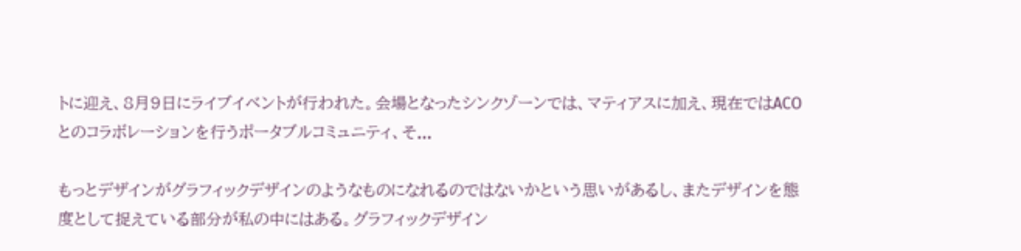トに迎え、8月9日にライブイベントが行われた。会場となったシンクゾーンでは、マティアスに加え、現在ではACOとのコラボレーションを行うポータブルコミュニティ、そ...

もっとデザインがグラフィックデザインのようなものになれるのではないかという思いがあるし、またデザインを態度として捉えている部分が私の中にはある。グラフィックデザイン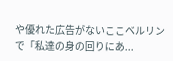や優れた広告がないここベルリンで「私達の身の回りにあ...